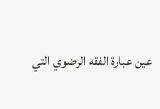عين عبارة الفقه الرضوي التي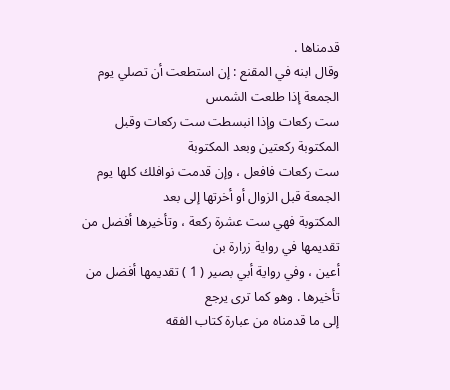قدمناها .
وقال ابنه في المقنع : إن استطعت أن تصلي يوم الجمعة إذا طلعت الشمس
ست ركعات وإذا انبسطت ست ركعات وقبل المكتوبة ركعتين وبعد المكتوبة
ست ركعات فافعل ، وإن قدمت نوافلك كلها يوم الجمعة قبل الزوال أو أخرتها إلى بعد
المكتوبة فهي ست عشرة ركعة ، وتأخيرها أفضل من تقديمها في رواية زرارة بن
أعين ، وفي رواية أبي بصير ( 1 ) تقديمها أفضل من تأخيرها . وهو كما ترى يرجع
إلى ما قدمناه من عبارة كتاب الفقه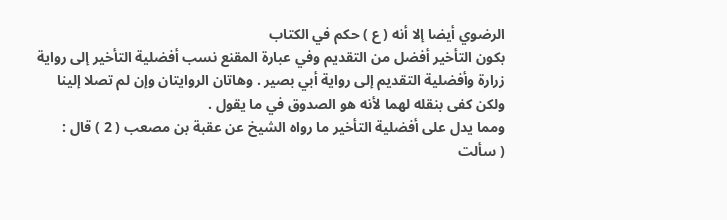الرضوي أيضا إلا أنه ( ع ) حكم في الكتاب
بكون التأخير أفضل من التقديم وفي عبارة المقنع نسب أفضلية التأخير إلى رواية
زرارة وأفضلية التقديم إلى رواية أبي بصير . وهاتان الروايتان وإن لم تصلا إلينا
ولكن كفى بنقله لهما لأنه هو الصدوق في ما يقول .
ومما يدل على أفضلية التأخير ما رواه الشيخ عن عقبة بن مصعب ( 2 ) قال :
( سألت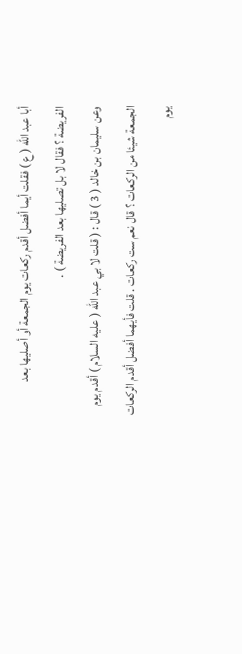أبا عبد الله ( ع ) فقلت أيما أفضل أقدم ركعات يوم الجمعة أو أصليها بعد
الفريضة ؟ فقال لا بل تصليها بعد الفريضة ) .
وعن سليمان بن خالد ( 3 ) قال : ( قلت لا بي عبد الله ( عليه السلام ) أقدم يوم
الجمعة شيئا من الركعات ؟ قال نعم ست ركعات . قلت فأيهما أفضل أقدم الركعات
يوم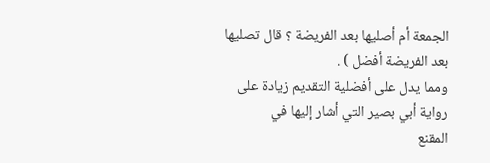الجمعة أم أصليها بعد الفريضة ؟ قال تصليها بعد الفريضة أفضل ) .
ومما يدل على أفضلية التقديم زيادة على رواية أبي بصير التي أشار إليها في
المقنع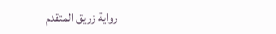رواية زريق المتقدم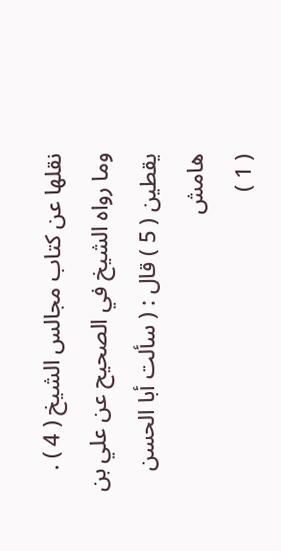نقلها عن كتاب مجالس الشيخ ( 4 ) .
وما رواه الشيخ في الصحيح عن علي بن يقطين ( 5 ) قال : ( سألت أبا الحسن
هامش
( 1 )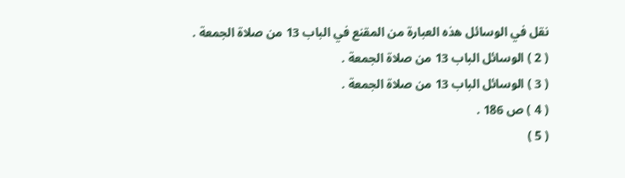نقل في الوسائل هذه العبارة من المقنع في الباب 13 من صلاة الجمعة .
( 2 ) الوسائل الباب 13 من صلاة الجمعة .
( 3 ) الوسائل الباب 13 من صلاة الجمعة .
( 4 ) ص 186 .
( 5 )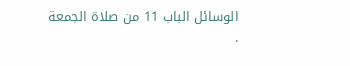الوسائل الباب 11 من صلاة الجمعة .